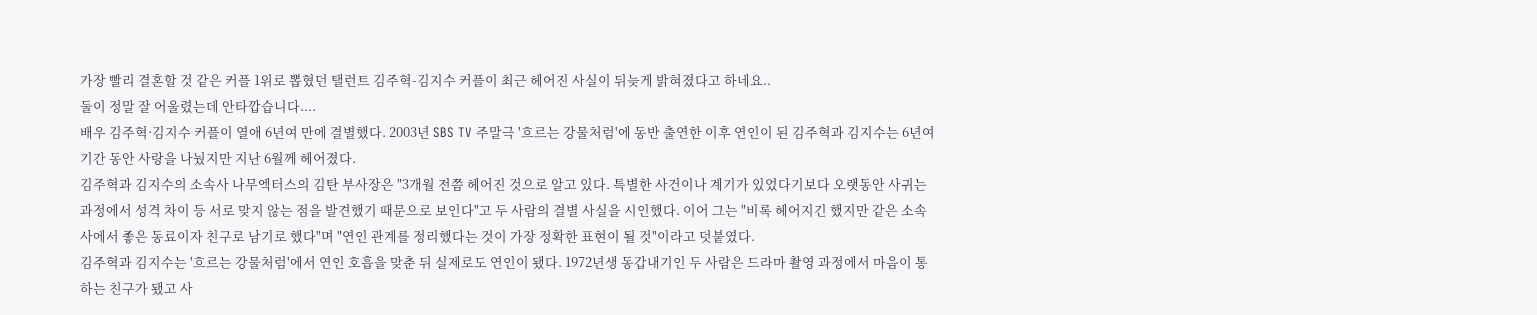가장 빨리 결혼할 것 같은 커플 1위로 뽑혔던 탤런트 김주혁-김지수 커플이 최근 헤어진 사실이 뒤늦게 밝혀졌다고 하네요..
둘이 정말 잘 어울렸는데 안타깝습니다....
배우 김주혁·김지수 커플이 열애 6년여 만에 결별했다. 2003년 SBS TV 주말극 '흐르는 강물처럼'에 동반 출연한 이후 연인이 된 김주혁과 김지수는 6년여 기간 동안 사랑을 나눴지만 지난 6월께 헤어졌다.
김주혁과 김지수의 소속사 나무엑터스의 김탄 부사장은 "3개월 전쯤 헤어진 것으로 알고 있다. 특별한 사건이나 계기가 있었다기보다 오랫동안 사귀는 과정에서 성격 차이 등 서로 맞지 않는 점을 발견했기 때문으로 보인다"고 두 사람의 결별 사실을 시인했다. 이어 그는 "비록 헤어지긴 했지만 같은 소속사에서 좋은 동료이자 친구로 남기로 했다"며 "연인 관계를 정리했다는 것이 가장 정확한 표현이 될 것"이라고 덧붙였다.
김주혁과 김지수는 '흐르는 강물처럼'에서 연인 호흡을 맞춘 뒤 실제로도 연인이 됐다. 1972년생 동갑내기인 두 사람은 드라마 촬영 과정에서 마음이 통하는 친구가 됐고 사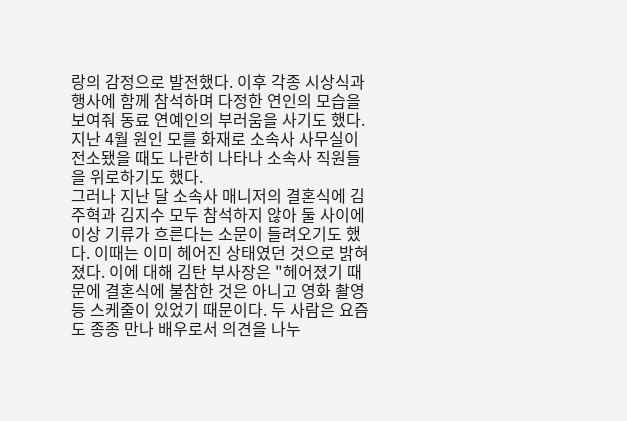랑의 감정으로 발전했다. 이후 각종 시상식과 행사에 함께 참석하며 다정한 연인의 모습을 보여줘 동료 연예인의 부러움을 사기도 했다. 지난 4월 원인 모를 화재로 소속사 사무실이 전소됐을 때도 나란히 나타나 소속사 직원들을 위로하기도 했다.
그러나 지난 달 소속사 매니저의 결혼식에 김주혁과 김지수 모두 참석하지 않아 둘 사이에 이상 기류가 흐른다는 소문이 들려오기도 했다. 이때는 이미 헤어진 상태였던 것으로 밝혀졌다. 이에 대해 김탄 부사장은 "헤어졌기 때문에 결혼식에 불참한 것은 아니고 영화 촬영 등 스케줄이 있었기 때문이다. 두 사람은 요즘도 종종 만나 배우로서 의견을 나누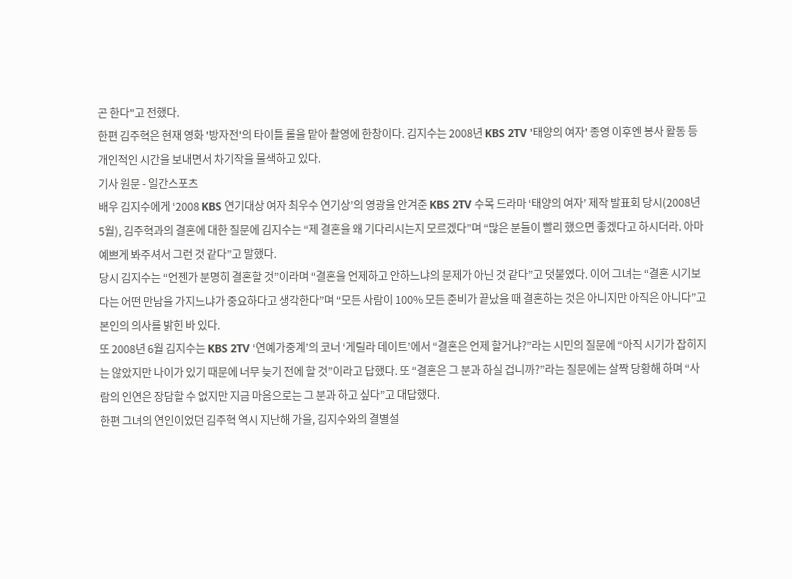곤 한다"고 전했다.
한편 김주혁은 현재 영화 '방자전'의 타이틀 롤을 맡아 촬영에 한창이다. 김지수는 2008년 KBS 2TV '태양의 여자' 종영 이후엔 봉사 활동 등 개인적인 시간을 보내면서 차기작을 물색하고 있다.
기사 원문 - 일간스포츠
배우 김지수에게 ‘2008 KBS 연기대상 여자 최우수 연기상’의 영광을 안겨준 KBS 2TV 수목 드라마 ‘태양의 여자’ 제작 발표회 당시(2008년 5월), 김주혁과의 결혼에 대한 질문에 김지수는 “제 결혼을 왜 기다리시는지 모르겠다”며 “많은 분들이 빨리 했으면 좋겠다고 하시더라. 아마 예쁘게 봐주셔서 그런 것 같다”고 말했다.
당시 김지수는 “언젠가 분명히 결혼할 것”이라며 “결혼을 언제하고 안하느냐의 문제가 아닌 것 같다”고 덧붙였다. 이어 그녀는 “결혼 시기보다는 어떤 만남을 가지느냐가 중요하다고 생각한다”며 “모든 사람이 100% 모든 준비가 끝났을 때 결혼하는 것은 아니지만 아직은 아니다”고 본인의 의사를 밝힌 바 있다.
또 2008년 6월 김지수는 KBS 2TV ‘연예가중계’의 코너 ‘게릴라 데이트’에서 “결혼은 언제 할거냐?”라는 시민의 질문에 “아직 시기가 잡히지는 않았지만 나이가 있기 때문에 너무 늦기 전에 할 것”이라고 답했다. 또 “결혼은 그 분과 하실 겁니까?”라는 질문에는 살짝 당황해 하며 “사람의 인연은 장담할 수 없지만 지금 마음으로는 그 분과 하고 싶다”고 대답했다.
한편 그녀의 연인이었던 김주혁 역시 지난해 가을, 김지수와의 결별설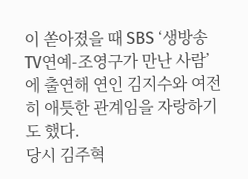이 쏟아졌을 때 SBS ‘생방송 TV연예-조영구가 만난 사람’에 출연해 연인 김지수와 여전히 애틋한 관계임을 자랑하기도 했다.
당시 김주혁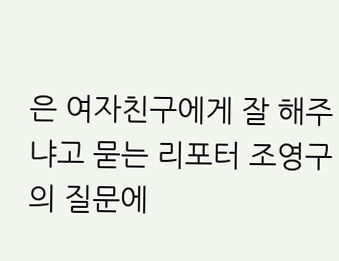은 여자친구에게 잘 해주냐고 묻는 리포터 조영구의 질문에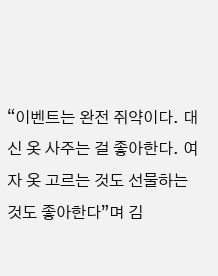“이벤트는 완전 쥐약이다. 대신 옷 사주는 걸 좋아한다. 여자 옷 고르는 것도 선물하는 것도 좋아한다”며 김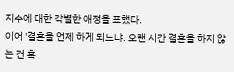지수에 대한 각별한 애정을 표했다.
이어 '결혼을 언제 하게 되느냐. 오랜 시간 결혼을 하지 않는 건 혹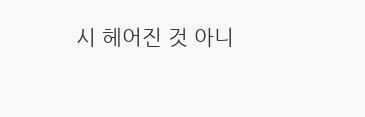시 헤어진 것 아니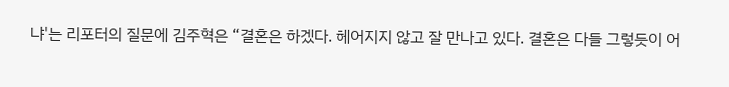냐'는 리포터의 질문에 김주혁은 “결혼은 하겠다. 헤어지지 않고 잘 만나고 있다. 결혼은 다들 그렇듯이 어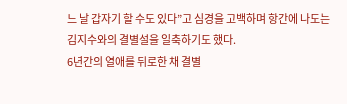느 날 갑자기 할 수도 있다”고 심경을 고백하며 항간에 나도는 김지수와의 결별설을 일축하기도 했다.
6년간의 열애를 뒤로한 채 결별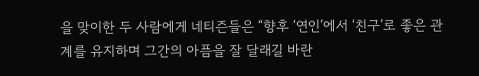을 맞이한 두 사람에게 네티즌들은 “향후 ‘연인’에서 ‘친구’로 좋은 관계를 유지하며 그간의 아픔을 잘 달래길 바란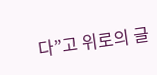다”고 위로의 글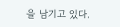을 남기고 있다.